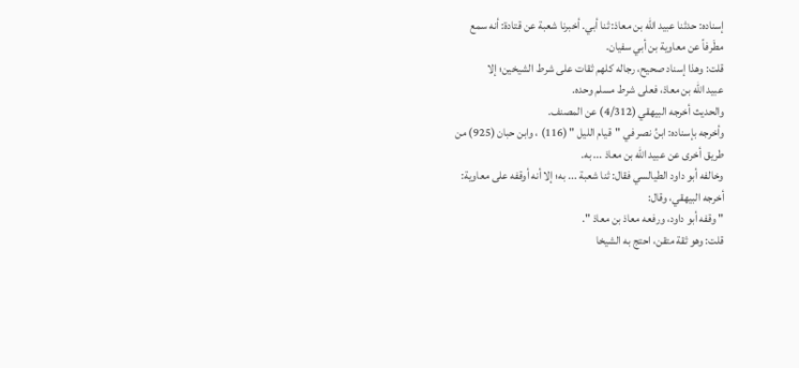إسناده: حدثنا عبيد الله بن معاذ: ثنا أبي. أخبرنا شعبة عن قتادة: أنه سمع
مطَرفاً عن معاوية بن أبي سفيان.
قلت: وهذا إسناد صحيح، رجاله كلهم ثقات على شرط الشيخين؛ إلا
عبيد الله بن معاذ، فعلى شرط مسلم وحده.
والحديث أخرجه البيهقي (4/312) عن المصنف.
وأخرجه بإسناده: ابنُ نصر في "قيام الليل " (116) ، وابن حبان (925) من
طريق أخرى عن عبيد الله بن معاذ ... به.
وخالفه أبو داود الطيالسي فقال: ثنا شعبة ... به؛ إلا أنه أوقفه على معاوية:
أخرجه البيهقي، وقال:
" وقفه أبو داود، ورفعه معاذ بن معاذ ".
قلت: وهو ثقة متقن، احتج به الشيخا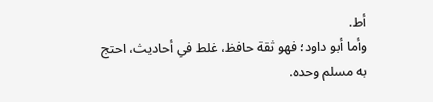أط.
وأما أبو داود؛ فهو ثقة حافظ، غلط فىِ أحاديث، احتج به مسلم وحده.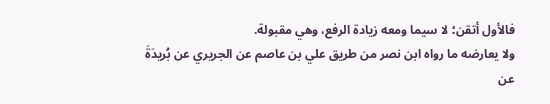فالأول أتقن؛ لا سيما ومعه زيادة الرفع، وهي مقبولة.
ولا يعارضه ما رواه ابن نصر من طريق علي بن عاصم عن الجريري عن بُريدَةَ
عن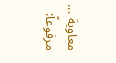معاوية ... مرفوعاً: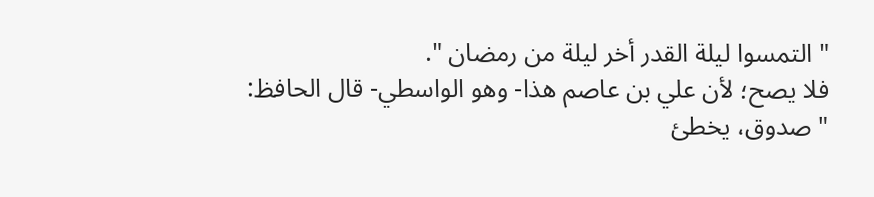" التمسوا ليلة القدر أخر ليلة من رمضان ".
فلا يصح؛ لأن علي بن عاصم هذا- وهو الواسطي- قال الحافظ:
" صدوق، يخطئ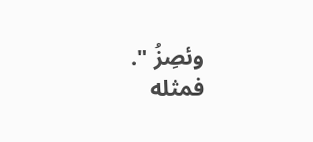وئصِزُ ".
فمثله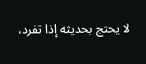لا يحتج بحديثه إذا تفرد،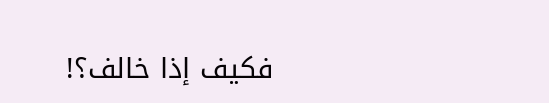فكيف إذا خالف؟!